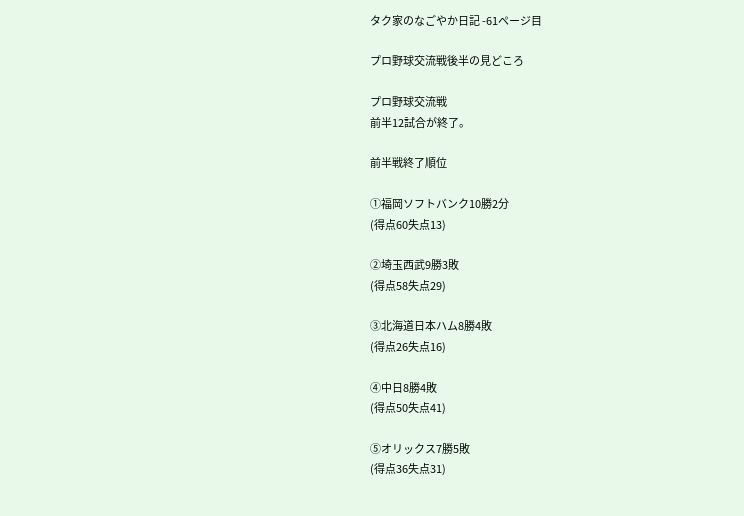タク家のなごやか日記 -61ページ目

プロ野球交流戦後半の見どころ

プロ野球交流戦
前半12試合が終了。

前半戦終了順位

①福岡ソフトバンク10勝2分
(得点60失点13)

②埼玉西武9勝3敗
(得点58失点29)

③北海道日本ハム8勝4敗
(得点26失点16)

④中日8勝4敗
(得点50失点41)

⑤オリックス7勝5敗
(得点36失点31)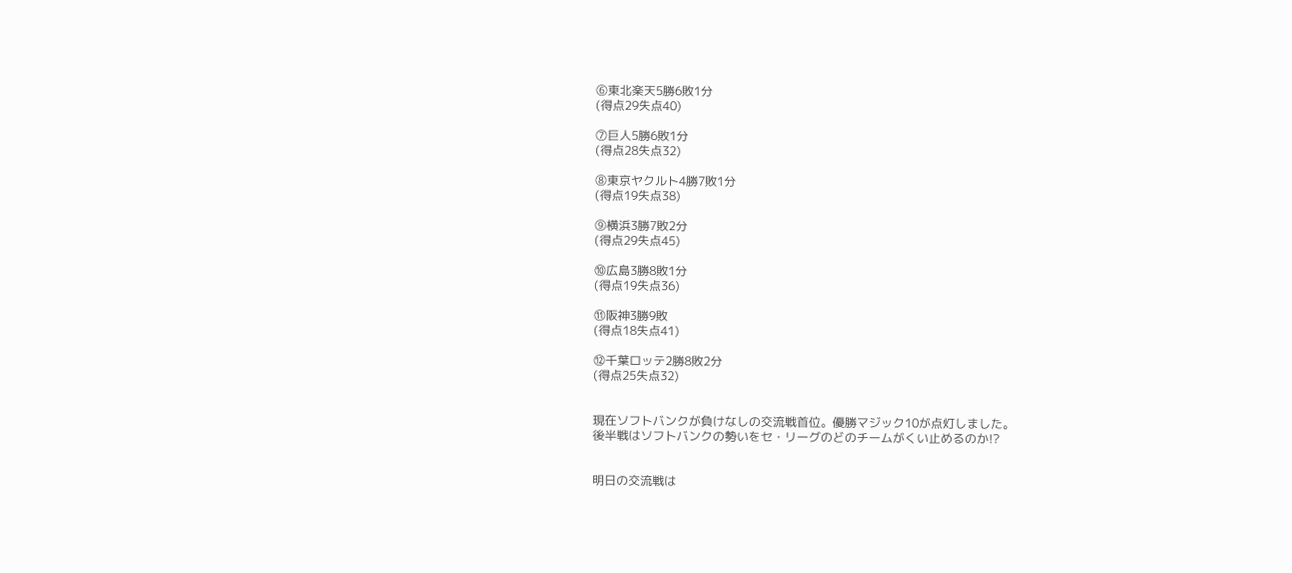⑥東北楽天5勝6敗1分
(得点29失点40)

⑦巨人5勝6敗1分
(得点28失点32)

⑧東京ヤクルト4勝7敗1分
(得点19失点38)

⑨横浜3勝7敗2分
(得点29失点45)

⑩広島3勝8敗1分
(得点19失点36)

⑪阪神3勝9敗
(得点18失点41)

⑫千葉ロッテ2勝8敗2分
(得点25失点32)


現在ソフトバンクが負けなしの交流戦首位。優勝マジック10が点灯しました。
後半戦はソフトバンクの勢いをセ・リーグのどのチームがくい止めるのか!?


明日の交流戦は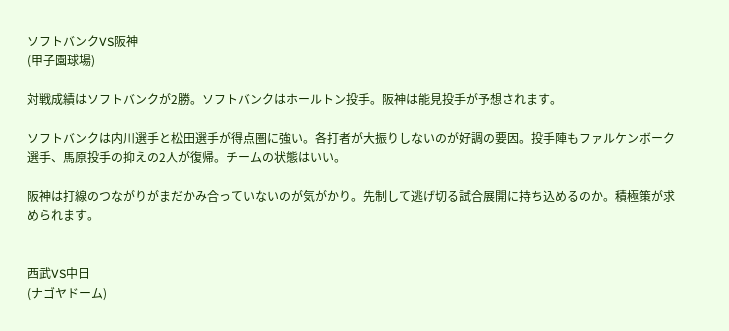ソフトバンクVS阪神
(甲子園球場)

対戦成績はソフトバンクが2勝。ソフトバンクはホールトン投手。阪神は能見投手が予想されます。

ソフトバンクは内川選手と松田選手が得点圏に強い。各打者が大振りしないのが好調の要因。投手陣もファルケンボーク選手、馬原投手の抑えの2人が復帰。チームの状態はいい。

阪神は打線のつながりがまだかみ合っていないのが気がかり。先制して逃げ切る試合展開に持ち込めるのか。積極策が求められます。


西武VS中日
(ナゴヤドーム)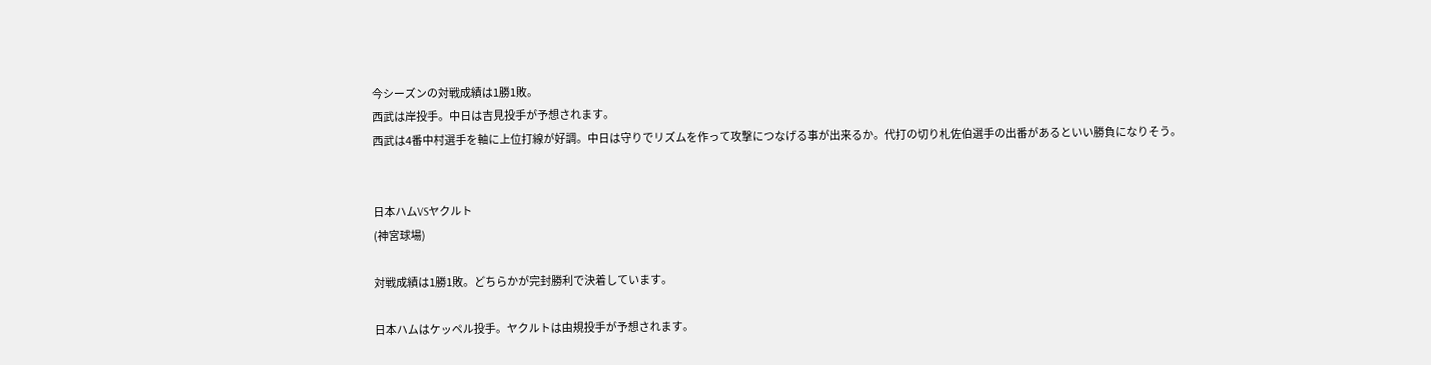今シーズンの対戦成績は1勝1敗。
西武は岸投手。中日は吉見投手が予想されます。
西武は4番中村選手を軸に上位打線が好調。中日は守りでリズムを作って攻撃につなげる事が出来るか。代打の切り札佐伯選手の出番があるといい勝負になりそう。


日本ハムVSヤクルト
(神宮球場)

対戦成績は1勝1敗。どちらかが完封勝利で決着しています。

日本ハムはケッペル投手。ヤクルトは由規投手が予想されます。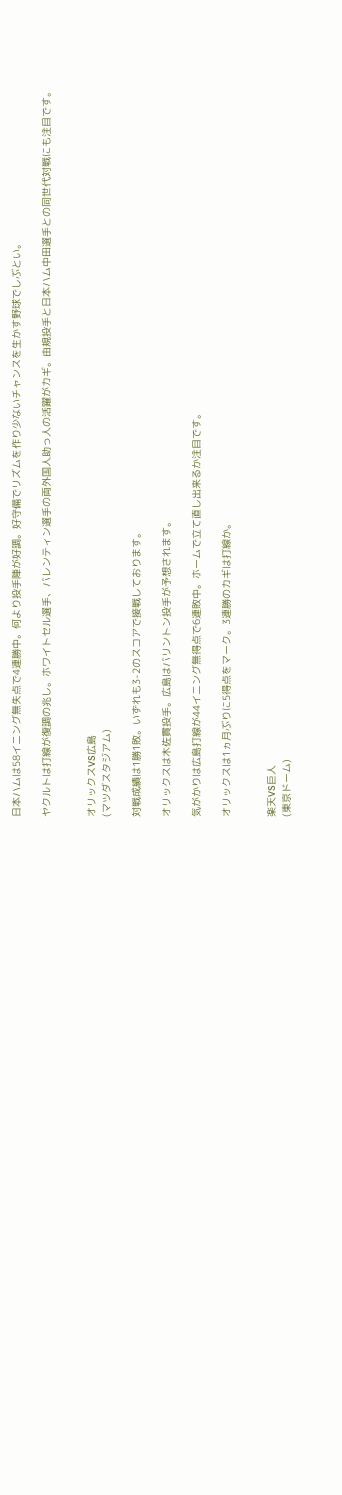日本ハムは58イニング無失点で4連勝中。何より投手陣が好調。好守備でリズムを作り少ないチャンスを生かす野球でしぶとい。

ヤクルトは打線が復調の兆し。ホワイトセル選手、バレンティン選手の両外国人助っ人の活躍がカギ。由規投手と日本ハム中田選手との同世代対戦にも注目です。


オリックスVS広島
(マツダスタジアム)

対戦成績は1勝1敗。いずれも3-2のスコアで接戦しております。

オリックスは木佐貫投手。広島はバリントン投手が予想されます。

気がかりは広島打線が44イニング無得点で6連敗中。ホームで立て直し出来るか注目です。

オリックスは1ヵ月ぶりに5得点をマーク。3連勝のカギは打線か。


楽天VS巨人
(東京ドーム)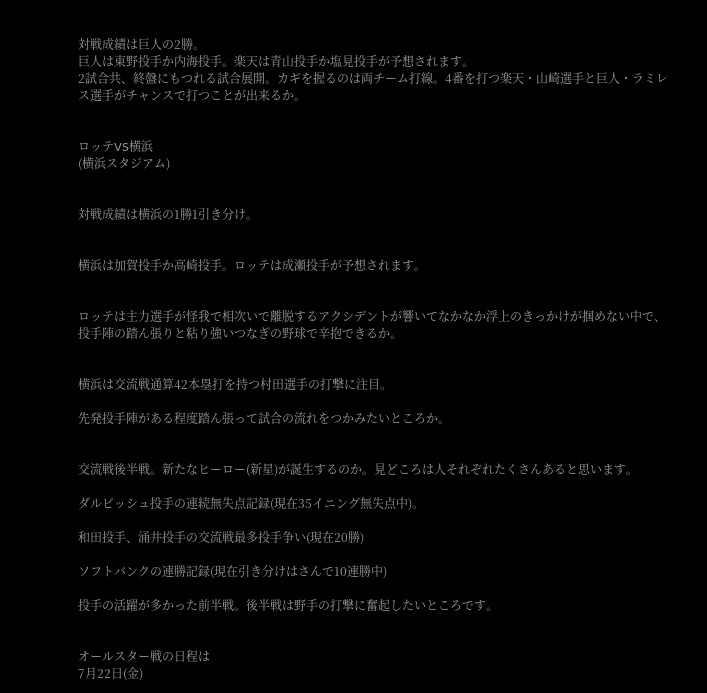対戦成績は巨人の2勝。
巨人は東野投手か内海投手。楽天は青山投手か塩見投手が予想されます。
2試合共、終盤にもつれる試合展開。カギを握るのは両チーム打線。4番を打つ楽天・山崎選手と巨人・ラミレス選手がチャンスで打つことが出来るか。


ロッテVS横浜
(横浜スタジアム)


対戦成績は横浜の1勝1引き分け。


横浜は加賀投手か高崎投手。ロッテは成瀬投手が予想されます。


ロッテは主力選手が怪我で相次いで離脱するアクシデントが響いてなかなか浮上のきっかけが掴めない中で、投手陣の踏ん張りと粘り強いつなぎの野球で辛抱できるか。


横浜は交流戦通算42本塁打を持つ村田選手の打撃に注目。

先発投手陣がある程度踏ん張って試合の流れをつかみたいところか。


交流戦後半戦。新たなヒーロー(新星)が誕生するのか。見どころは人それぞれたくさんあると思います。

ダルビッシュ投手の連続無失点記録(現在35イニング無失点中)。

和田投手、涌井投手の交流戦最多投手争い(現在20勝)

ソフトバンクの連勝記録(現在引き分けはさんで10連勝中)

投手の活躍が多かった前半戦。後半戦は野手の打撃に奮起したいところです。


オールスター戦の日程は
7月22日(金)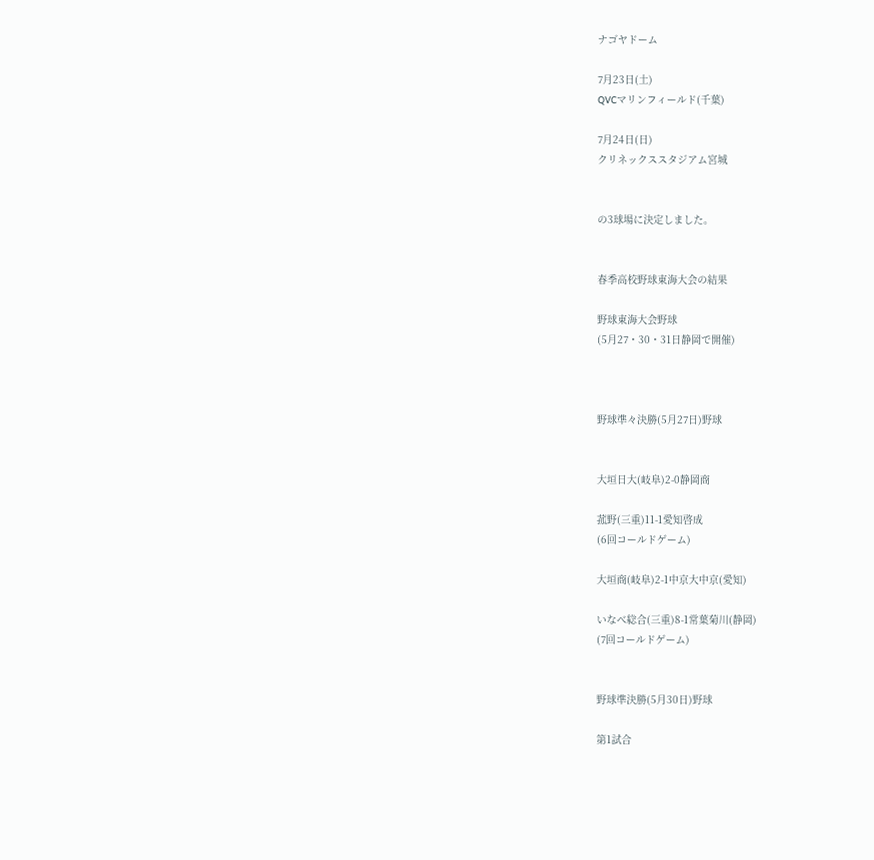ナゴヤドーム

7月23日(土)
QVCマリンフィールド(千葉)

7月24日(日)
クリネックススタジアム宮城


の3球場に決定しました。


春季高校野球東海大会の結果

野球東海大会野球
(5月27・30・31日静岡で開催)



野球準々決勝(5月27日)野球


大垣日大(岐阜)2-0静岡商

菰野(三重)11-1愛知啓成
(6回コールドゲーム)

大垣商(岐阜)2-1中京大中京(愛知)

いなべ総合(三重)8-1常葉菊川(静岡)
(7回コールドゲーム)


野球準決勝(5月30日)野球

第1試合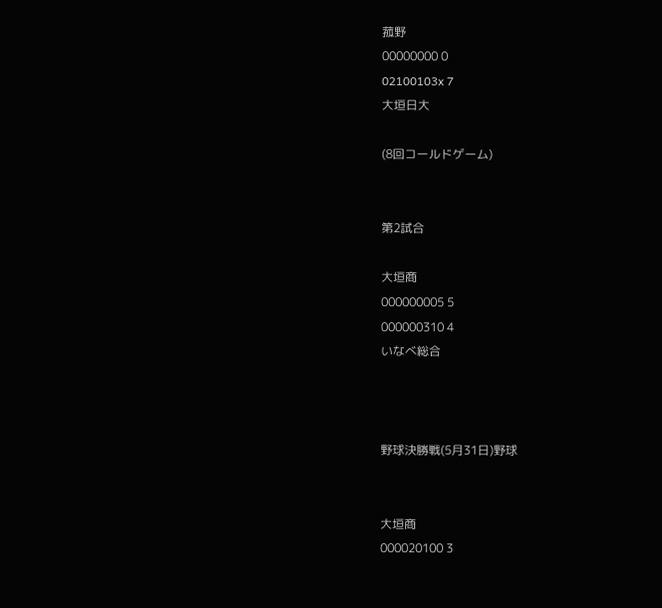菰野
00000000 0
02100103x 7
大垣日大

(8回コールドゲーム)


第2試合

大垣商
000000005 5
000000310 4
いなべ総合



野球決勝戦(5月31日)野球


大垣商
000020100 3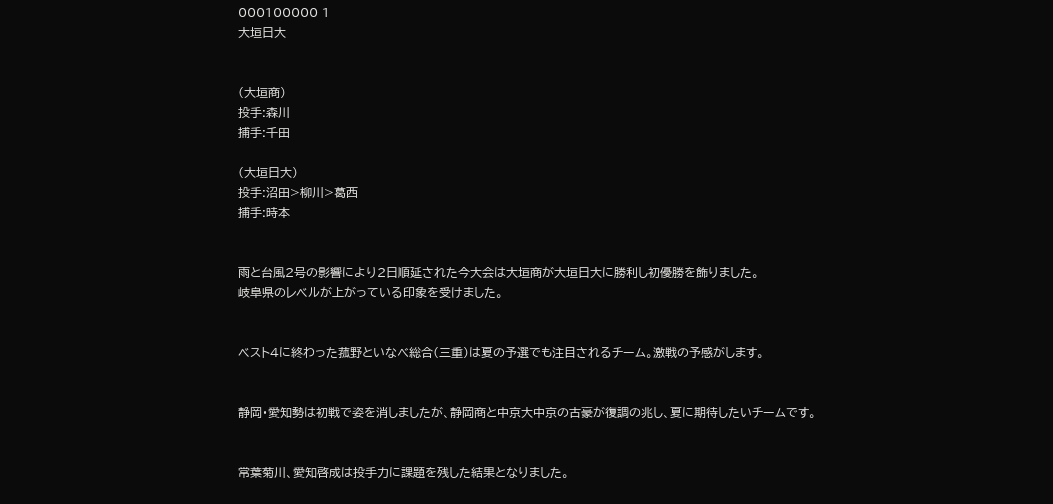000100000 1
大垣日大


(大垣商)
投手:森川
捕手:千田

(大垣日大)
投手:沼田>柳川>葛西
捕手:時本


雨と台風2号の影響により2日順延された今大会は大垣商が大垣日大に勝利し初優勝を飾りました。
岐阜県のレベルが上がっている印象を受けました。


ベスト4に終わった菰野といなべ総合(三重)は夏の予選でも注目されるチーム。激戦の予感がします。


静岡・愛知勢は初戦で姿を消しましたが、静岡商と中京大中京の古豪が復調の兆し、夏に期待したいチームです。


常葉菊川、愛知啓成は投手力に課題を残した結果となりました。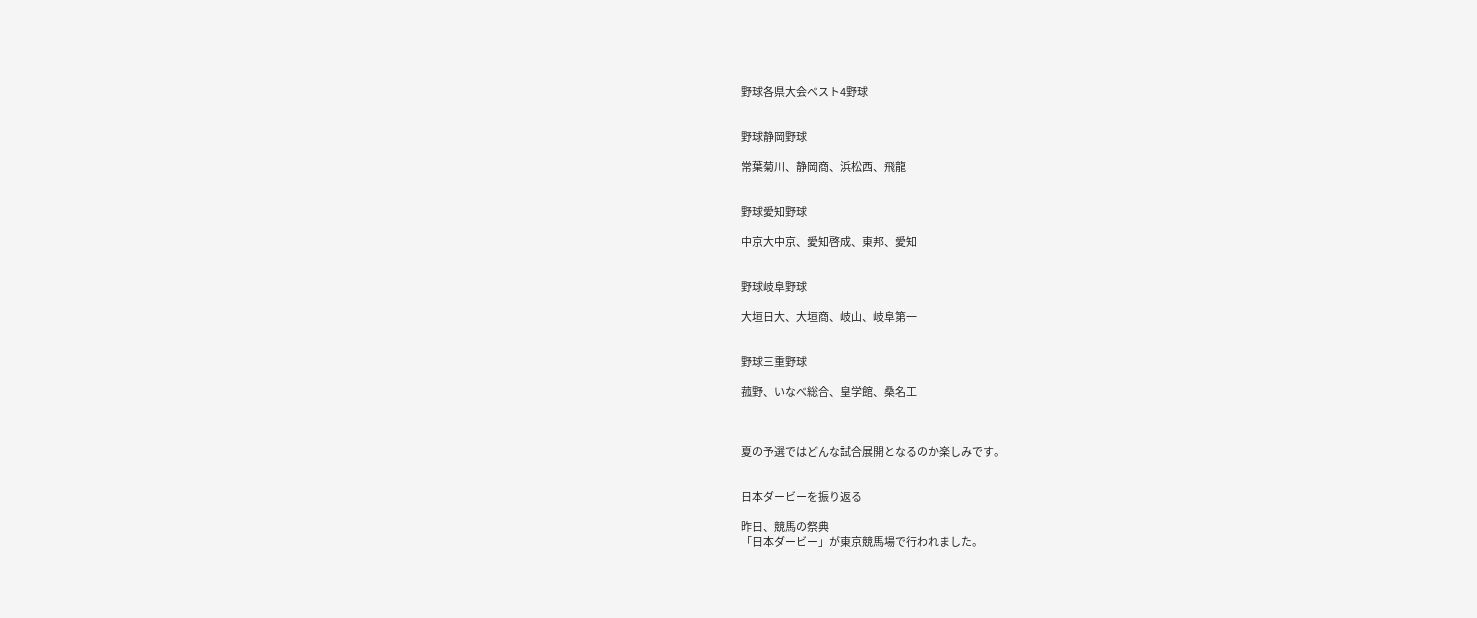野球各県大会ベスト4野球


野球静岡野球

常葉菊川、静岡商、浜松西、飛龍


野球愛知野球

中京大中京、愛知啓成、東邦、愛知


野球岐阜野球

大垣日大、大垣商、岐山、岐阜第一


野球三重野球

菰野、いなべ総合、皇学館、桑名工



夏の予選ではどんな試合展開となるのか楽しみです。


日本ダービーを振り返る

昨日、競馬の祭典
「日本ダービー」が東京競馬場で行われました。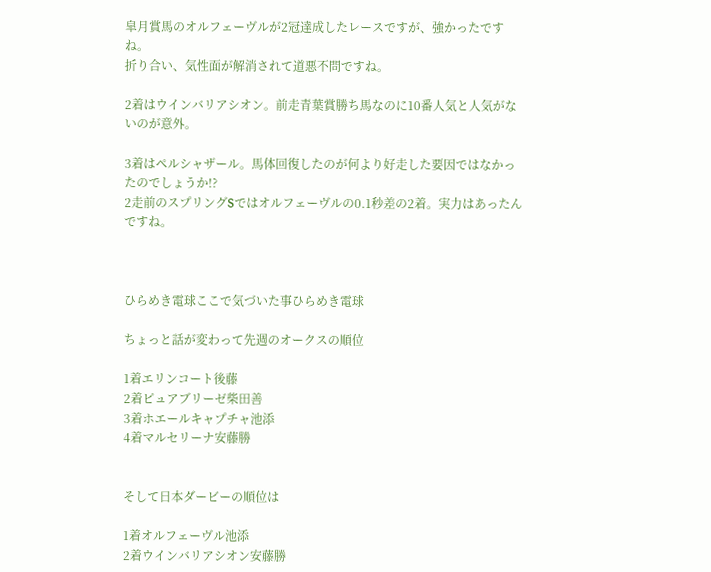皐月賞馬のオルフェーヴルが2冠達成したレースですが、強かったですね。
折り合い、気性面が解消されて道悪不問ですね。

2着はウインバリアシオン。前走青葉賞勝ち馬なのに10番人気と人気がないのが意外。

3着はペルシャザール。馬体回復したのが何より好走した要因ではなかったのでしょうか!?
2走前のスプリングSではオルフェーヴルの0.1秒差の2着。実力はあったんですね。



ひらめき電球ここで気づいた事ひらめき電球

ちょっと話が変わって先週のオークスの順位

1着エリンコート後藤
2着ピュアブリーゼ柴田善
3着ホエールキャプチャ池添
4着マルセリーナ安藤勝


そして日本ダービーの順位は

1着オルフェーヴル池添
2着ウインバリアシオン安藤勝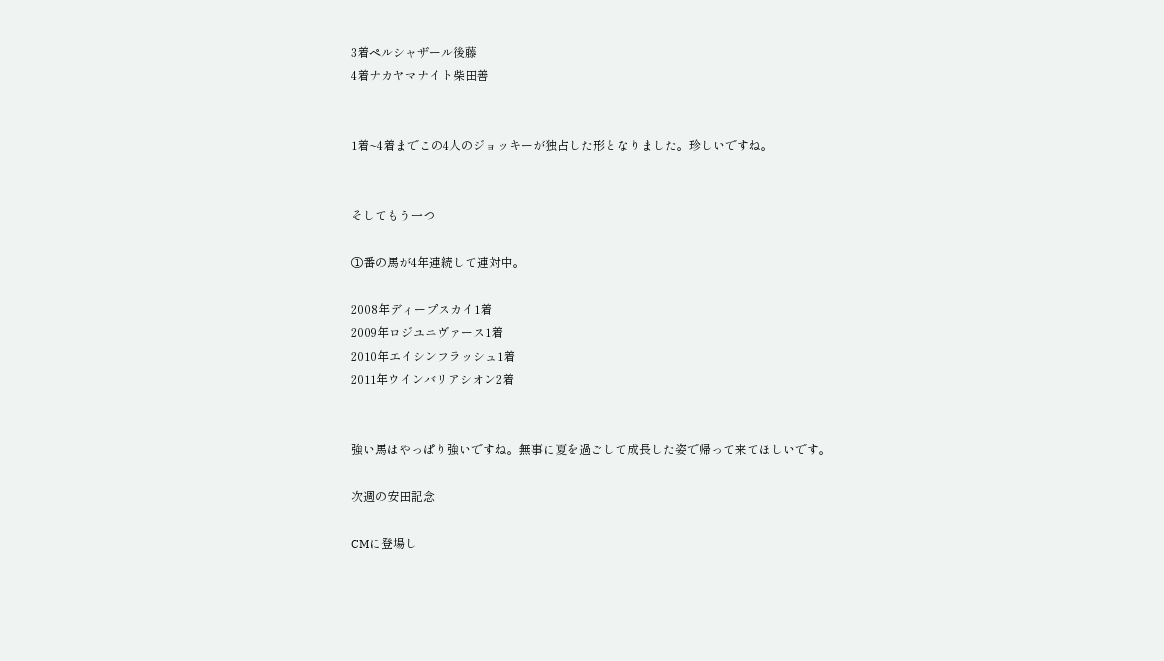3着ペルシャザール後藤
4着ナカヤマナイト柴田善


1着~4着までこの4人のジョッキーが独占した形となりました。珍しいですね。


そしてもう一つ

①番の馬が4年連続して連対中。

2008年ディープスカイ1着
2009年ロジユニヴァース1着
2010年エイシンフラッシュ1着
2011年ウインバリアシオン2着


強い馬はやっぱり強いですね。無事に夏を過ごして成長した姿で帰って来てほしいです。

次週の安田記念

CMに登場し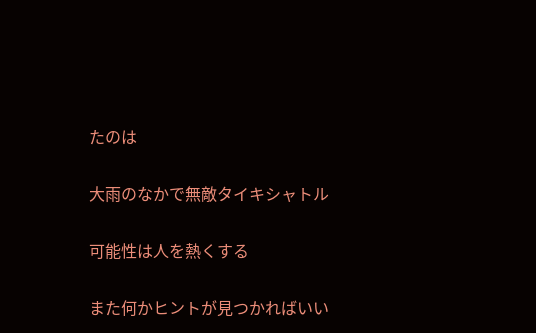たのは

大雨のなかで無敵タイキシャトル

可能性は人を熱くする

また何かヒントが見つかればいい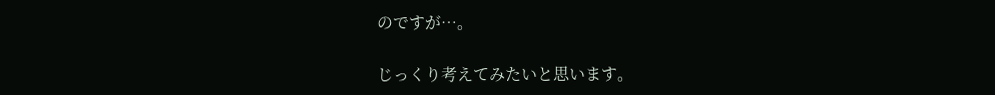のですが…。

じっくり考えてみたいと思います。